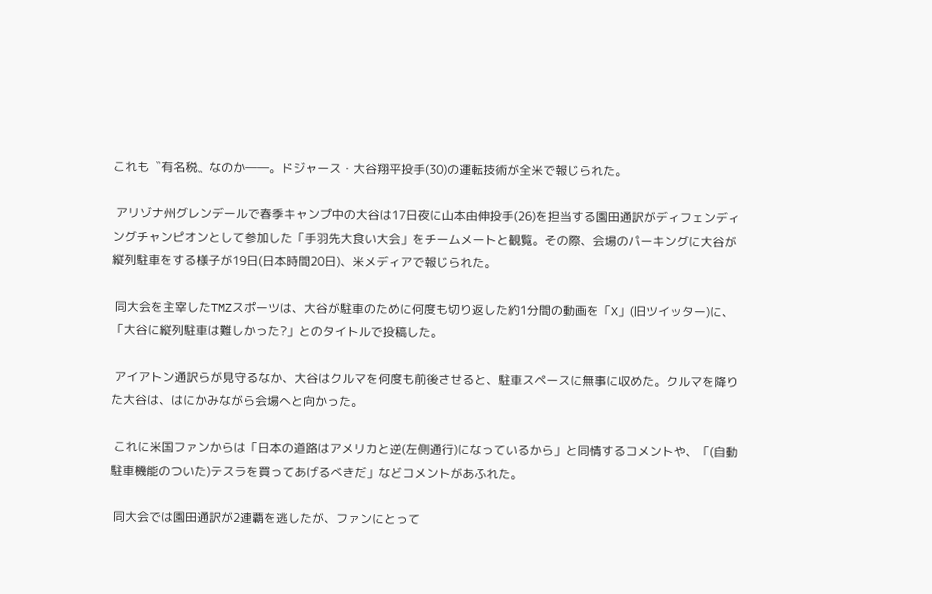これも〝有名税〟なのか――。ドジャース・大谷翔平投手(30)の運転技術が全米で報じられた。

 アリゾナ州グレンデールで春季キャンプ中の大谷は17日夜に山本由伸投手(26)を担当する園田通訳がディフェンディングチャンピオンとして参加した「手羽先大食い大会」をチームメートと観覧。その際、会場のパーキングに大谷が縦列駐車をする様子が19日(日本時間20日)、米メディアで報じられた。

 同大会を主宰したTMZスポーツは、大谷が駐車のために何度も切り返した約1分間の動画を「X」(旧ツイッター)に、「大谷に縦列駐車は難しかった?」とのタイトルで投稿した。

 アイアトン通訳らが見守るなか、大谷はクルマを何度も前後させると、駐車スペースに無事に収めた。クルマを降りた大谷は、はにかみながら会場へと向かった。

 これに米国ファンからは「日本の道路はアメリカと逆(左側通行)になっているから」と同情するコメントや、「(自動駐車機能のついた)テスラを買ってあげるべきだ」などコメントがあふれた。

 同大会では園田通訳が2連覇を逃したが、ファンにとって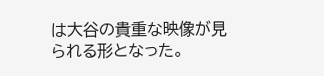は大谷の貴重な映像が見られる形となった。